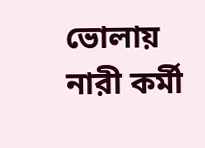ভোলায় নারী কর্মী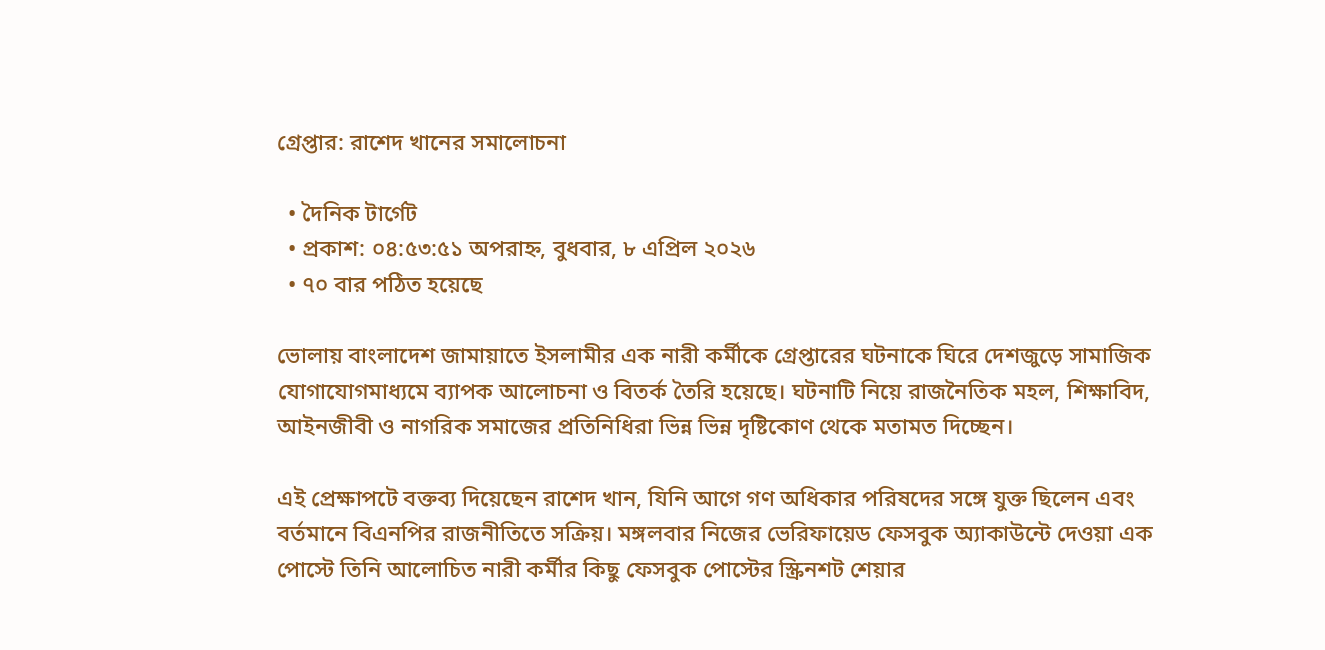গ্রেপ্তার: রাশেদ খানের সমালোচনা

  • দৈনিক টার্গেট
  • প্রকাশ: ০৪:৫৩:৫১ অপরাহ্ন, বুধবার, ৮ এপ্রিল ২০২৬
  • ৭০ বার পঠিত হয়েছে

ভোলায় বাংলাদেশ জামায়াতে ইসলামীর এক নারী কর্মীকে গ্রেপ্তারের ঘটনাকে ঘিরে দেশজুড়ে সামাজিক যোগাযোগমাধ্যমে ব্যাপক আলোচনা ও বিতর্ক তৈরি হয়েছে। ঘটনাটি নিয়ে রাজনৈতিক মহল, শিক্ষাবিদ, আইনজীবী ও নাগরিক সমাজের প্রতিনিধিরা ভিন্ন ভিন্ন দৃষ্টিকোণ থেকে মতামত দিচ্ছেন।

এই প্রেক্ষাপটে বক্তব্য দিয়েছেন রাশেদ খান, যিনি আগে গণ অধিকার পরিষদের সঙ্গে যুক্ত ছিলেন এবং বর্তমানে বিএনপির রাজনীতিতে সক্রিয়। মঙ্গলবার নিজের ভেরিফায়েড ফেসবুক অ্যাকাউন্টে দেওয়া এক পোস্টে তিনি আলোচিত নারী কর্মীর কিছু ফেসবুক পোস্টের স্ক্রিনশট শেয়ার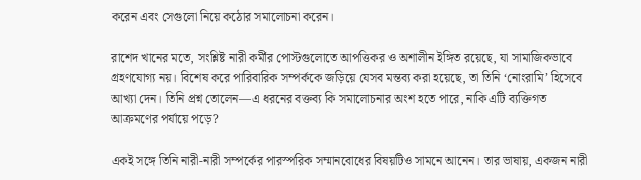করেন এবং সেগুলো নিয়ে কঠোর সমালোচনা করেন।

রাশেদ খানের মতে, সংশ্লিষ্ট নারী কর্মীর পোস্টগুলোতে আপত্তিকর ও অশালীন ইঙ্গিত রয়েছে, যা সামাজিকভাবে গ্রহণযোগ্য নয়। বিশেষ করে পারিবারিক সম্পর্ককে জড়িয়ে যেসব মন্তব্য করা হয়েছে, তা তিনি ‘নোংরামি’ হিসেবে আখ্যা দেন। তিনি প্রশ্ন তোলেন—এ ধরনের বক্তব্য কি সমালোচনার অংশ হতে পারে, নাকি এটি ব্যক্তিগত আক্রমণের পর্যায়ে পড়ে?

একই সঙ্গে তিনি নারী-নারী সম্পর্কের পারস্পরিক সম্মানবোধের বিষয়টিও সামনে আনেন। তার ভাষায়, একজন নারী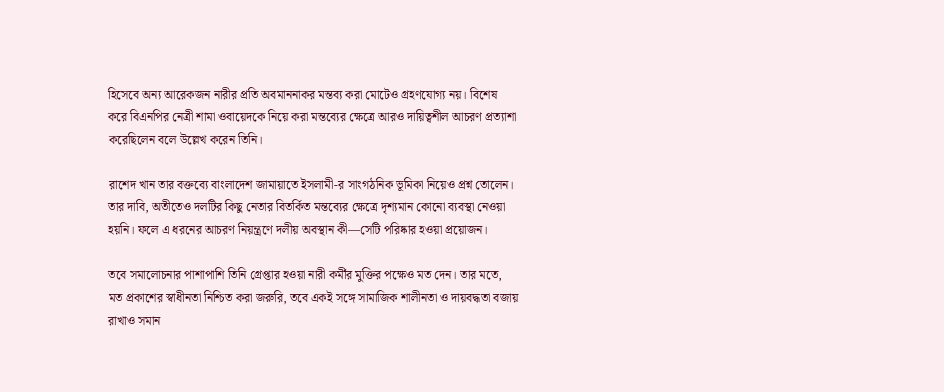হিসেবে অন্য আরেকজন নারীর প্রতি অবমাননাকর মন্তব্য করা মোটেও গ্রহণযোগ্য নয়। বিশেষ করে বিএনপির নেত্রী শামা ওবায়েদকে নিয়ে করা মন্তব্যের ক্ষেত্রে আরও দায়িত্বশীল আচরণ প্রত্যাশা করেছিলেন বলে উল্লেখ করেন তিনি।

রাশেদ খান তার বক্তব্যে বাংলাদেশ জামায়াতে ইসলামী-র সাংগঠনিক ভূমিকা নিয়েও প্রশ্ন তোলেন। তার দাবি, অতীতেও দলটির কিছু নেতার বিতর্কিত মন্তব্যের ক্ষেত্রে দৃশ্যমান কোনো ব্যবস্থা নেওয়া হয়নি। ফলে এ ধরনের আচরণ নিয়ন্ত্রণে দলীয় অবস্থান কী—সেটি পরিষ্কার হওয়া প্রয়োজন।

তবে সমালোচনার পাশাপাশি তিনি গ্রেপ্তার হওয়া নারী কর্মীর মুক্তির পক্ষেও মত দেন। তার মতে, মত প্রকাশের স্বাধীনতা নিশ্চিত করা জরুরি, তবে একই সঙ্গে সামাজিক শালীনতা ও দায়বদ্ধতা বজায় রাখাও সমান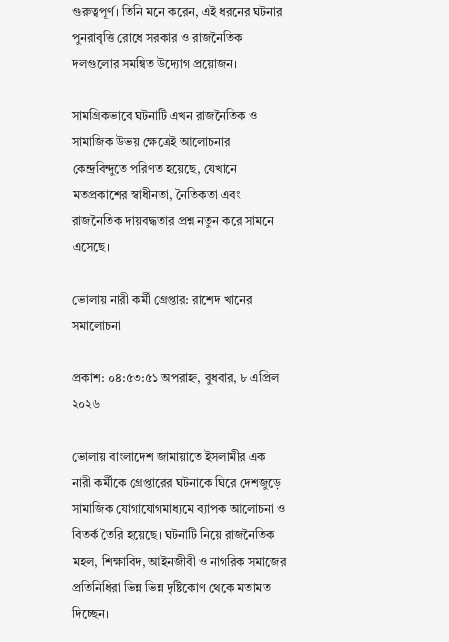গুরুত্বপূর্ণ। তিনি মনে করেন, এই ধরনের ঘটনার পুনরাবৃত্তি রোধে সরকার ও রাজনৈতিক দলগুলোর সমন্বিত উদ্যোগ প্রয়োজন।

সামগ্রিকভাবে ঘটনাটি এখন রাজনৈতিক ও সামাজিক উভয় ক্ষেত্রেই আলোচনার কেন্দ্রবিন্দুতে পরিণত হয়েছে, যেখানে মতপ্রকাশের স্বাধীনতা, নৈতিকতা এবং রাজনৈতিক দায়বদ্ধতার প্রশ্ন নতুন করে সামনে এসেছে।

ভোলায় নারী কর্মী গ্রেপ্তার: রাশেদ খানের সমালোচনা

প্রকাশ: ০৪:৫৩:৫১ অপরাহ্ন, বুধবার, ৮ এপ্রিল ২০২৬

ভোলায় বাংলাদেশ জামায়াতে ইসলামীর এক নারী কর্মীকে গ্রেপ্তারের ঘটনাকে ঘিরে দেশজুড়ে সামাজিক যোগাযোগমাধ্যমে ব্যাপক আলোচনা ও বিতর্ক তৈরি হয়েছে। ঘটনাটি নিয়ে রাজনৈতিক মহল, শিক্ষাবিদ, আইনজীবী ও নাগরিক সমাজের প্রতিনিধিরা ভিন্ন ভিন্ন দৃষ্টিকোণ থেকে মতামত দিচ্ছেন।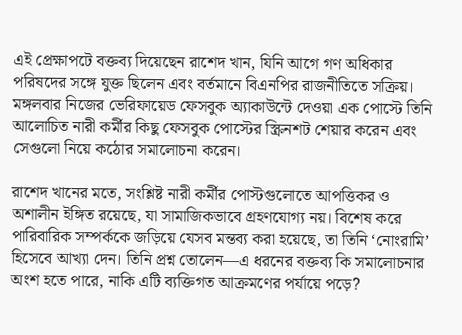এই প্রেক্ষাপটে বক্তব্য দিয়েছেন রাশেদ খান, যিনি আগে গণ অধিকার পরিষদের সঙ্গে যুক্ত ছিলেন এবং বর্তমানে বিএনপির রাজনীতিতে সক্রিয়। মঙ্গলবার নিজের ভেরিফায়েড ফেসবুক অ্যাকাউন্টে দেওয়া এক পোস্টে তিনি আলোচিত নারী কর্মীর কিছু ফেসবুক পোস্টের স্ক্রিনশট শেয়ার করেন এবং সেগুলো নিয়ে কঠোর সমালোচনা করেন।

রাশেদ খানের মতে, সংশ্লিষ্ট নারী কর্মীর পোস্টগুলোতে আপত্তিকর ও অশালীন ইঙ্গিত রয়েছে, যা সামাজিকভাবে গ্রহণযোগ্য নয়। বিশেষ করে পারিবারিক সম্পর্ককে জড়িয়ে যেসব মন্তব্য করা হয়েছে, তা তিনি ‘নোংরামি’ হিসেবে আখ্যা দেন। তিনি প্রশ্ন তোলেন—এ ধরনের বক্তব্য কি সমালোচনার অংশ হতে পারে, নাকি এটি ব্যক্তিগত আক্রমণের পর্যায়ে পড়ে?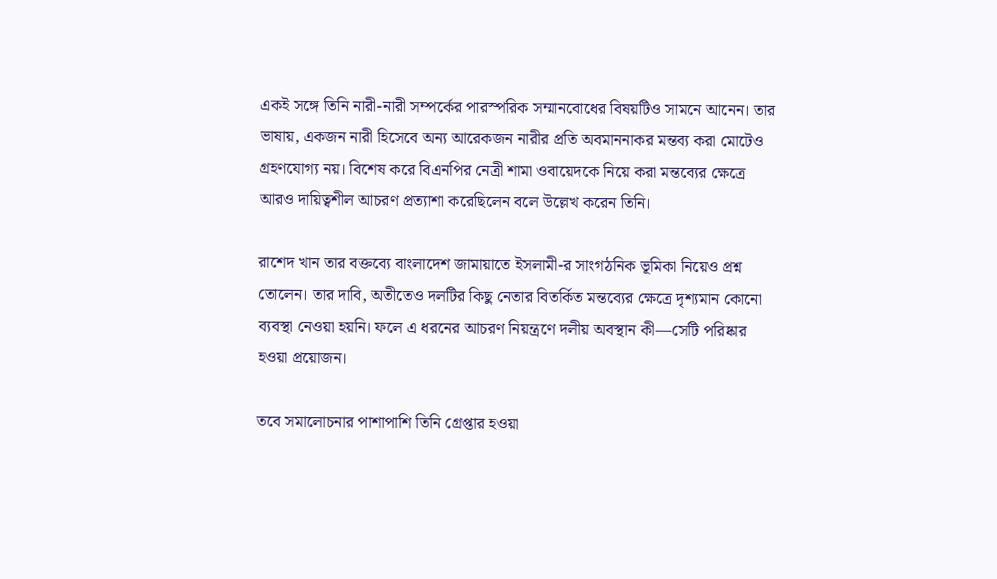একই সঙ্গে তিনি নারী-নারী সম্পর্কের পারস্পরিক সম্মানবোধের বিষয়টিও সামনে আনেন। তার ভাষায়, একজন নারী হিসেবে অন্য আরেকজন নারীর প্রতি অবমাননাকর মন্তব্য করা মোটেও গ্রহণযোগ্য নয়। বিশেষ করে বিএনপির নেত্রী শামা ওবায়েদকে নিয়ে করা মন্তব্যের ক্ষেত্রে আরও দায়িত্বশীল আচরণ প্রত্যাশা করেছিলেন বলে উল্লেখ করেন তিনি।

রাশেদ খান তার বক্তব্যে বাংলাদেশ জামায়াতে ইসলামী-র সাংগঠনিক ভূমিকা নিয়েও প্রশ্ন তোলেন। তার দাবি, অতীতেও দলটির কিছু নেতার বিতর্কিত মন্তব্যের ক্ষেত্রে দৃশ্যমান কোনো ব্যবস্থা নেওয়া হয়নি। ফলে এ ধরনের আচরণ নিয়ন্ত্রণে দলীয় অবস্থান কী—সেটি পরিষ্কার হওয়া প্রয়োজন।

তবে সমালোচনার পাশাপাশি তিনি গ্রেপ্তার হওয়া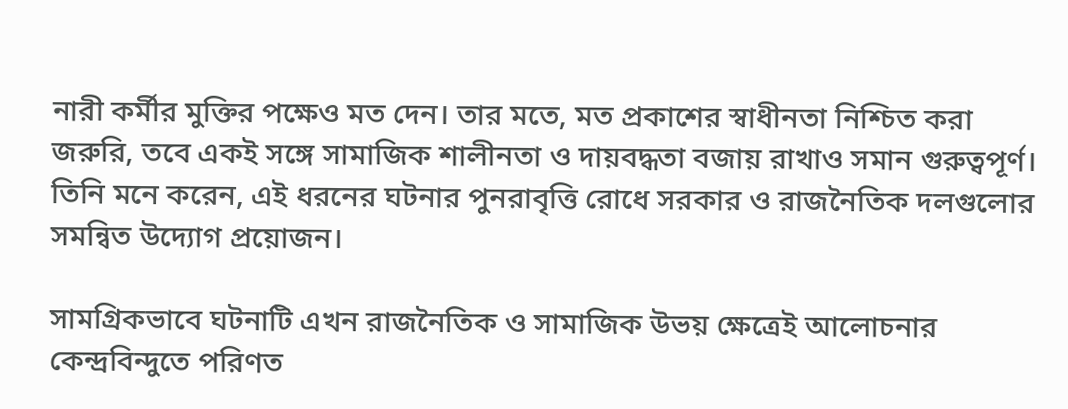নারী কর্মীর মুক্তির পক্ষেও মত দেন। তার মতে, মত প্রকাশের স্বাধীনতা নিশ্চিত করা জরুরি, তবে একই সঙ্গে সামাজিক শালীনতা ও দায়বদ্ধতা বজায় রাখাও সমান গুরুত্বপূর্ণ। তিনি মনে করেন, এই ধরনের ঘটনার পুনরাবৃত্তি রোধে সরকার ও রাজনৈতিক দলগুলোর সমন্বিত উদ্যোগ প্রয়োজন।

সামগ্রিকভাবে ঘটনাটি এখন রাজনৈতিক ও সামাজিক উভয় ক্ষেত্রেই আলোচনার কেন্দ্রবিন্দুতে পরিণত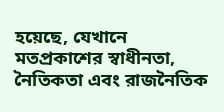হয়েছে, যেখানে মতপ্রকাশের স্বাধীনতা, নৈতিকতা এবং রাজনৈতিক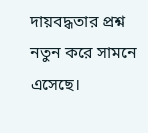দায়বদ্ধতার প্রশ্ন নতুন করে সামনে এসেছে।